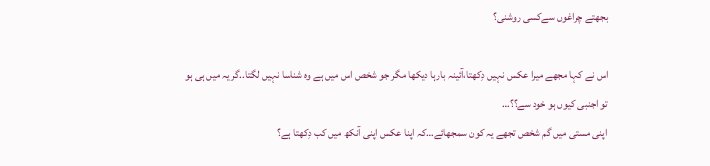بجھتے چراغوں سےکسی روشنی؟

اس نے کہا مجهے میرا عکس نہیں دِکهتا،آئینہ بارہا دیکها مگر جو شخص اس میں ہے وه شناسا نہیں لگتا..گر یہ میں ہی ہو تو اجنبی کیوں ہو خود سے؟؟…
اپنی مستی میں گم شخص تجھے یہ کون سمجھائے…کہ اپنا عکس اپنی آنکھ میں کب دِکھتا ہے؟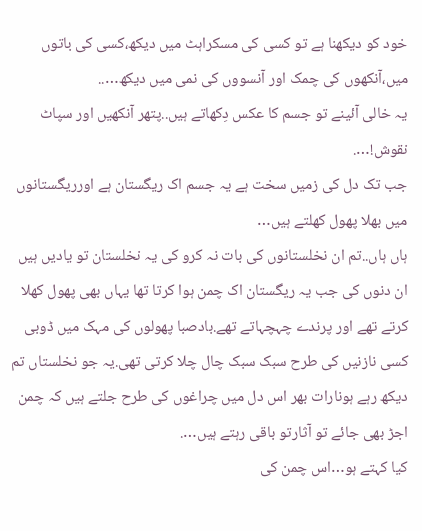خود کو دیکھنا ہے تو کسی کی مسکراہٹ میں دیکھ،کسی کی باتوں میں،آنکھوں کی چمک اور آنسووں کی نمی میں دیکھ…..
یہ خالی آئینے تو جسم کا عکس دِکھاتے ہیں..پتھر آنکھیں اور سپاٹ نقوش!….
جب تک دل کی زمیں سخت ہے یہ جسم اک ریگستان ہے اورریگستانوں میں بھلا پھول کھلتے ہیں…
ہاں ہاں..تم ان نخلستانوں کی بات نہ کرو کی یہ نخلستان تو یادیں ہیں ان دنوں کی جب یہ ریگستان اک چمن ہوا کرتا تھا یہاں بھی پھول کھلا کرتے تھے اور پرندے چہچہاتے تھے.بادصبا پھولوں کی مہک میں ڈوبی کسی نازنیں کی طرح سبک سبک چال چلا کرتی تھی.یہ جو نخلستاں تم دیکھ رہے ہونارات بھر اس دل میں چراغوں کی طرح جلتے ہیں کہ چمن اجڑ بھی جائے تو آثارتو باقی رہتے ہیں….
کیا کہتے ہو…اس چمن کی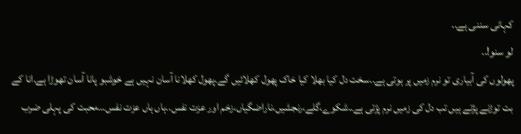کہانی سننی ہے..
لو سنو!..
پھولوں کی آبیاری تو نرم زمیں پر ہوتی ہے..سخت دل کیا بھلا کیا خاک پھول کھلائیں گے.پھول کھلانا آسان نہیں ہے خوشبو پانا آسان تھوڑا ہے.انا کے بت توڑنے پڑتے ہیں تب دل کی زمیں نرم پڑتی ہے..شکوے،گلے،رنجشیں،ناراضگیاں،زخم اور عزت نفس..ہاں ہاں عزت نفس…محبت کی پہلی ضرب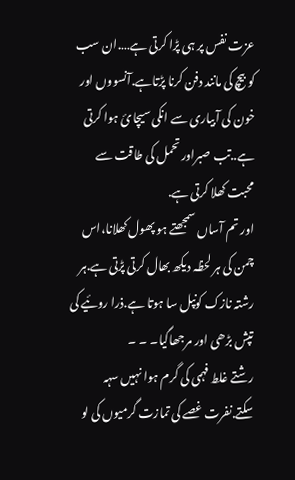عزت نفس پر ہی پڑا کرتی ہے….ان سب کو بیچ کی مانند دفن کرنا پڑتاہے.آنسووں اور خون کی آبیاری سے انکی سیچائ ہوا کرتی ہے..تب صبراور تحمل کی طاقت سے محبت کھلا کرتی ہے.
اور تم آساں سمجھتے ہو پھول کھلانا،اس چمن کی ہر لحظہ دیکھ بھال کرتی پڑتی ہے.ہر رشتہ نازک کونپل سا ہوتا ہے.ذرا روئیے کی تپش بڑھی اور مرجھاگیا۔ ۔ ۔
رشتے غلط فہمی کی گرم ہوا نہیں سہہ سکتے.نفرت غصے کی تمازت گرمیوں کی لو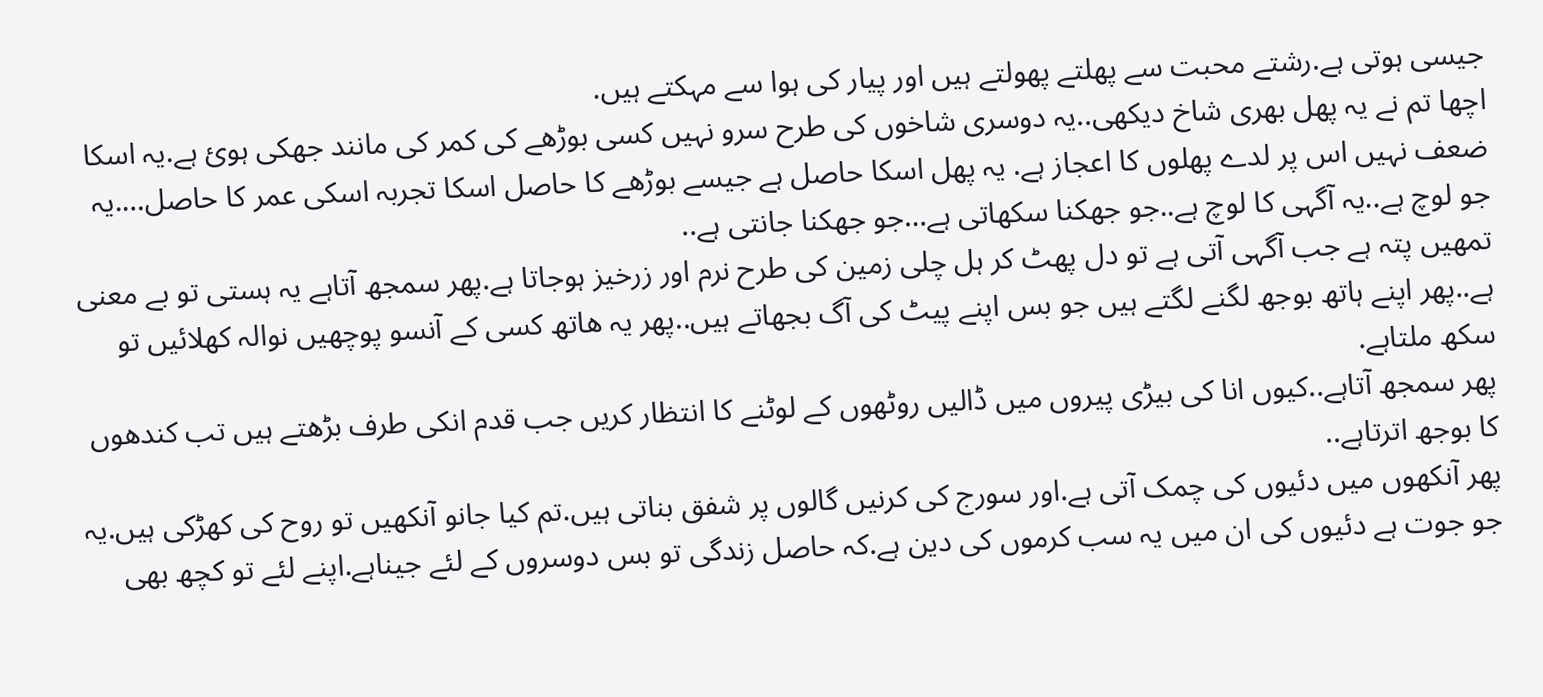جیسی ہوتی ہے.رشتے محبت سے پھلتے پھولتے ہیں اور پیار کی ہوا سے مہکتے ہیں.
اچها تم نے یہ پھل بھری شاخ دیکھی..یہ دوسری شاخوں کی طرح سرو نہیں کسی بوڑھے کی کمر کی مانند جھکی ہوئ ہے.یہ اسکا ضعف نہیں اس پر لدے پھلوں کا اعجاز ہے. یہ پھل اسکا حاصل ہے جیسے بوڑھے کا حاصل اسکا تجربہ اسکی عمر کا حاصل….یہ جو لوچ ہے..یہ آگہی کا لوچ ہے..جو جھکنا سکھاتی ہے…جو جھکنا جانتی ہے..
تمھیں پتہ ہے جب آگہی آتی ہے تو دل پھٹ کر ہل چلی زمین کی طرح نرم اور زرخیز ہوجاتا ہے.پهر سمجھ آتاہے یہ ہستی تو بے معنی ہے..پھر اپنے ہاتھ بوجھ لگنے لگتے ہیں جو بس اپنے پیٹ کی آگ بجھاتے ہیں..پھر یہ ھاتھ کسی کے آنسو پوچھیں نوالہ کھلائیں تو سکھ ملتاہے.
پھر سمجھ آتاہے..کیوں انا کی بیڑی پیروں میں ڈالیں روٹھوں کے لوٹنے کا انتظار کریں جب قدم انکی طرف بڑھتے ہیں تب کندھوں کا بوجھ اترتاہے..
پھر آنکھوں میں دئیوں کی چمک آتی ہے.اور سورج کی کرنیں گالوں پر شفق بناتی ہیں.تم کیا جانو آنکھیں تو روح کی کھڑکی ہیں.یہ جو جوت ہے دئیوں کی ان میں یہ سب کرموں کی دین ہے.کہ حاصل زندگی تو بس دوسروں کے لئے جیناہے.اپنے لئے تو کچھ بھی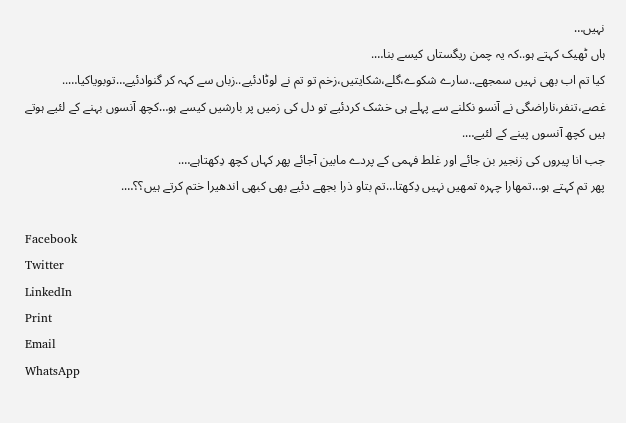نہیں…
ہاں ٹھیک کہتے ہو..کہ یہ چمن ریگستاں کیسے بنا….
کیا تم اب بھی نہیں سمجھے..سارے شکوے،گلے،شکایتیں،زخم تو تم نے لوٹادئیے..زباں سے کہہ کر گنوادئیے…توبویاکیا…..
غصے،تنفر،ناراضگی نے آنسو نکلنے سے پہلے ہی خشک کردئیے تو دل کی زمیں پر بارشیں کیسے ہو…کچھ آنسوں بہنے کے لئیے ہوتے ہیں کچھ آنسوں پینے کے لئیے….
جب انا پیروں کی زنجیر بن جائے اور غلط فہمی کے پردے مابین آجائے پھر کہاں کچھ دِکھتاہے….
پھر تم کہتے ہو…تمھارا چہره تمھیں نہیں دِکھتا…تم بتاو ذرا بجھے دئیے بھی کبھی اندھیرا ختم کرتے ہیں؟؟….

Facebook
Twitter
LinkedIn
Print
Email
WhatsApp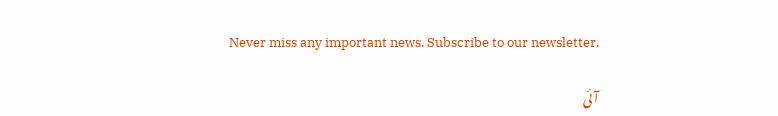Never miss any important news. Subscribe to our newsletter.

آئی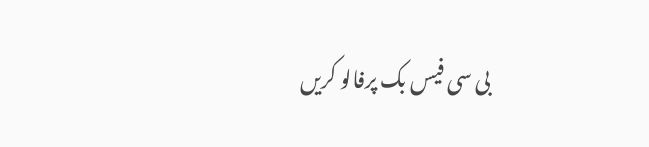بی سی فیس بک پرفالو کریں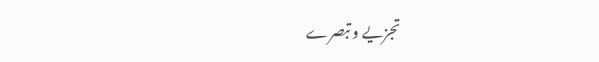تجزیے و تبصرے